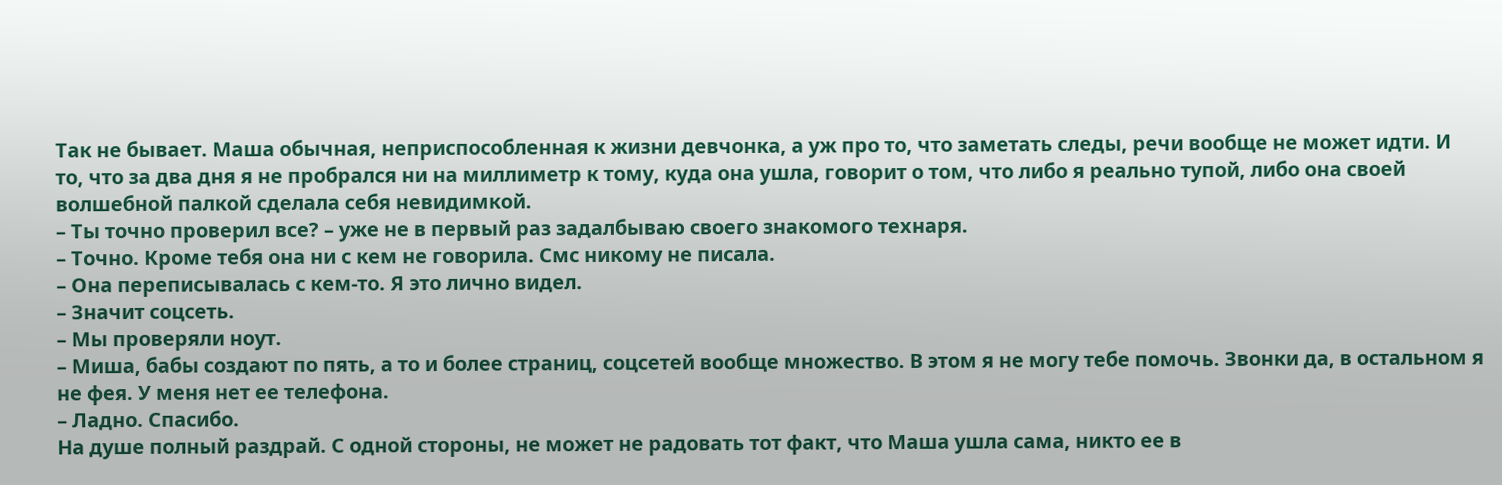Так не бывает. Маша обычная, неприспособленная к жизни девчонка, а уж про то, что заметать следы, речи вообще не может идти. И то, что за два дня я не пробрался ни на миллиметр к тому, куда она ушла, говорит о том, что либо я реально тупой, либо она своей волшебной палкой сделала себя невидимкой.
– Ты точно проверил все? – уже не в первый раз задалбываю своего знакомого технаря.
– Точно. Кроме тебя она ни с кем не говорила. Смс никому не писала.
– Она переписывалась с кем-то. Я это лично видел.
– Значит соцсеть.
– Мы проверяли ноут.
– Миша, бабы создают по пять, а то и более страниц, соцсетей вообще множество. В этом я не могу тебе помочь. Звонки да, в остальном я не фея. У меня нет ее телефона.
– Ладно. Спасибо.
На душе полный раздрай. С одной стороны, не может не радовать тот факт, что Маша ушла сама, никто ее в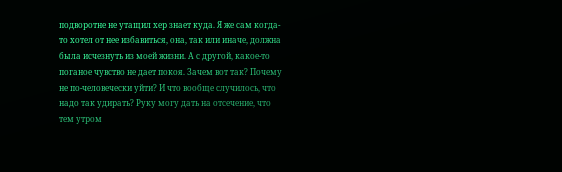подворотне не утащил хер знает куда. Я же сам когда-то хотел от нее избавиться, она, так или иначе, должна была исчезнуть из моей жизни. А с другой, какое-то поганое чувство не дает покоя. Зачем вот так? Почему не по-человечески уйти? И что вообще случилось, что надо так удирать? Руку могу дать на отсечение, что тем утром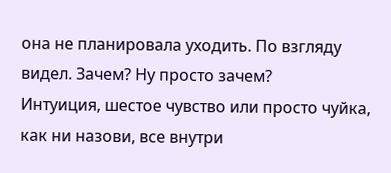она не планировала уходить. По взгляду видел. Зачем? Ну просто зачем?
Интуиция, шестое чувство или просто чуйка, как ни назови, все внутри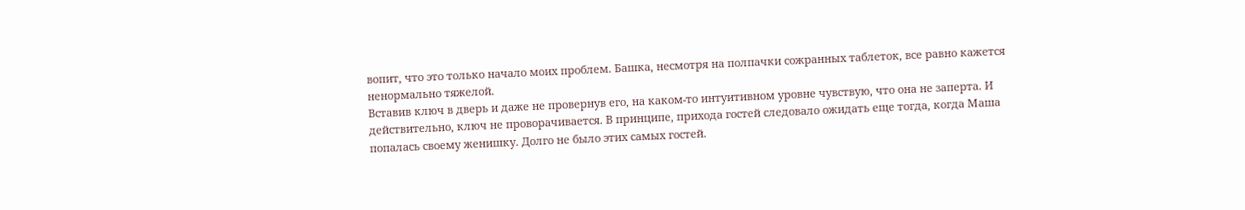вопит, что это только начало моих проблем. Башка, несмотря на полпачки сожранных таблеток, все равно кажется ненормально тяжелой.
Вставив ключ в дверь и даже не провернув его, на каком-то интуитивном уровне чувствую, что она не заперта. И действительно, ключ не проворачивается. В принципе, прихода гостей следовало ожидать еще тогда, когда Маша попалась своему женишку. Долго не было этих самых гостей.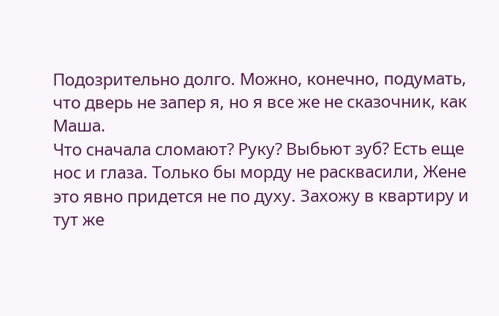Подозрительно долго. Можно, конечно, подумать, что дверь не запер я, но я все же не сказочник, как Маша.
Что сначала сломают? Руку? Выбьют зуб? Есть еще нос и глаза. Только бы морду не расквасили, Жене это явно придется не по духу. Захожу в квартиру и тут же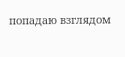попадаю взглядом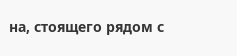на, стоящего рядом с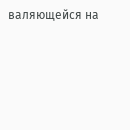валяющейся на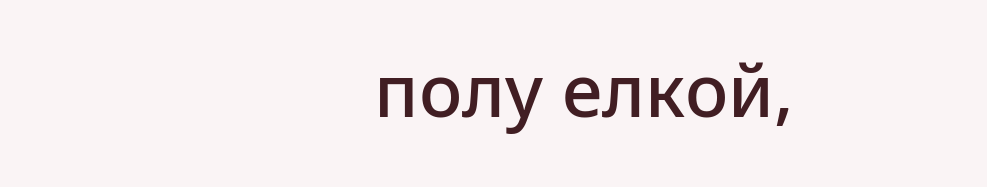полу елкой,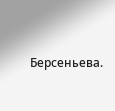Берсеньева.